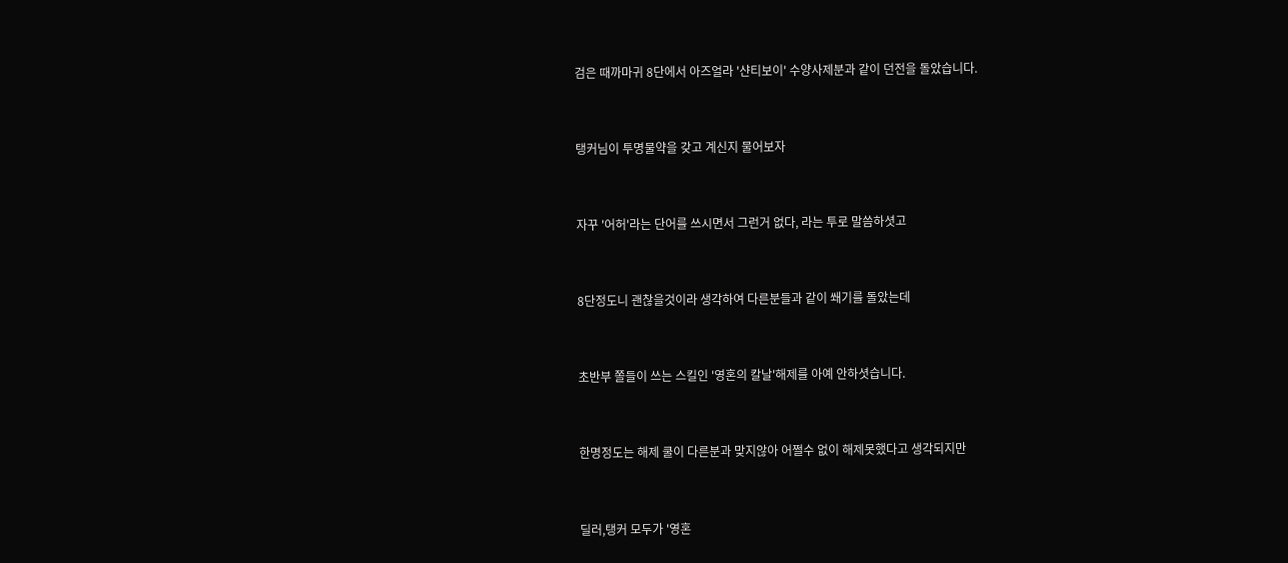검은 때까마귀 8단에서 아즈얼라 '샨티보이' 수양사제분과 같이 던전을 돌았습니다.


탱커님이 투명물약을 갖고 계신지 물어보자


자꾸 '어허'라는 단어를 쓰시면서 그런거 없다, 라는 투로 말씀하셧고


8단정도니 괜찮을것이라 생각하여 다른분들과 같이 쐐기를 돌았는데


초반부 쫄들이 쓰는 스킬인 '영혼의 칼날'해제를 아예 안하셧습니다.


한명정도는 해제 쿨이 다른분과 맞지않아 어쩔수 없이 해제못했다고 생각되지만


딜러,탱커 모두가 '영혼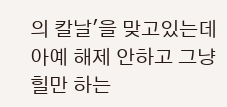의 칼날'을 맞고있는데 아예 해제 안하고 그냥 힐만 하는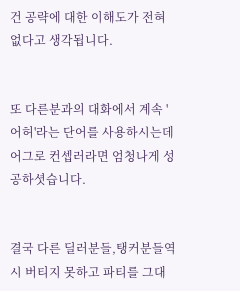건 공략에 대한 이해도가 전혀 없다고 생각됩니다.


또 다른분과의 대화에서 계속 '어허'라는 단어를 사용하시는데 어그로 컨셉러라면 엄청나게 성공하셧습니다.


결국 다른 딜러분들,탱커분들역시 버티지 못하고 파티를 그대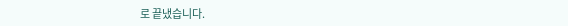로 끝냈습니다.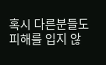혹시 다른분들도 피해를 입지 않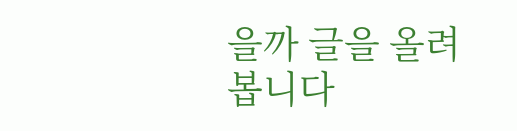을까 글을 올려봅니다